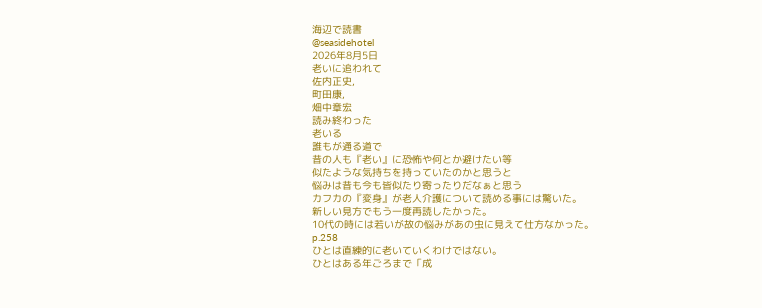海辺で読書
@seasidehotel
2026年8月5日
老いに追われて
佐内正史,
町田康,
畑中章宏
読み終わった
老いる
誰もが通る道で
昔の人も『老い』に恐怖や何とか避けたい等
似たような気持ちを持っていたのかと思うと
悩みは昔も今も皆似たり寄ったりだなぁと思う
カフカの『変身』が老人介護について読める事には驚いた。
新しい見方でもう一度再読したかった。
10代の時には若いが故の悩みがあの虫に見えて仕方なかった。
p.258
ひとは直練的に老いていくわけではない。
ひとはある年ごろまで「成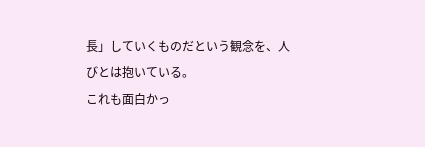長」していくものだという観念を、人びとは抱いている。
これも面白かっ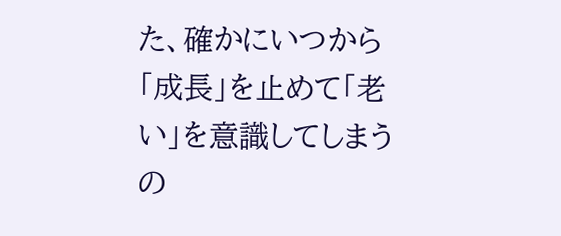た、確かにいつから「成長」を止めて「老い」を意識してしまうの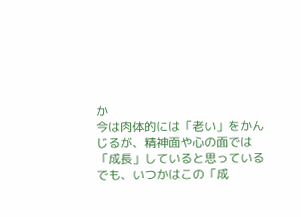か
今は肉体的には「老い」をかんじるが、精神面や心の面では「成長」していると思っている
でも、いつかはこの「成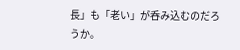長」も「老い」が呑み込むのだろうか。